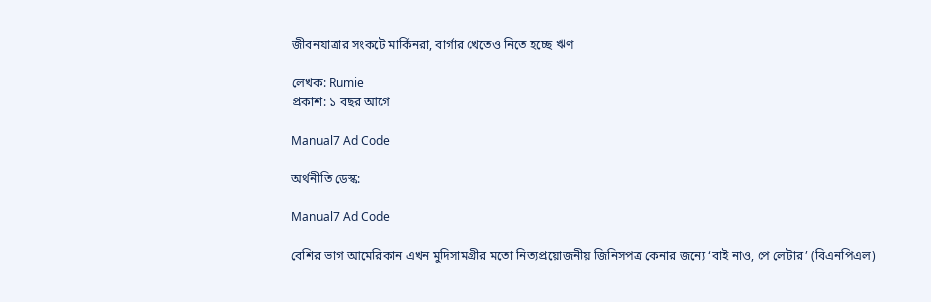জীবনযাত্রার সংকটে মার্কিনরা, বার্গার খেতেও নিতে হচ্ছে ঋণ

লেখক: Rumie
প্রকাশ: ১ বছর আগে

Manual7 Ad Code

অর্থনীতি ডেস্ক:

Manual7 Ad Code

বেশির ভাগ আমেরিকান এখন মুদিসামগ্রীর মতো নিত্যপ্রয়োজনীয় জিনিসপত্র কেনার জন্যে ‘বাই নাও, পে লেটার’ (বিএনপিএল)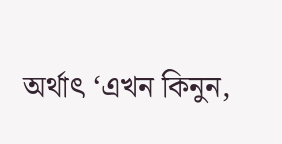অর্থাৎ ‘এখন কিনুন,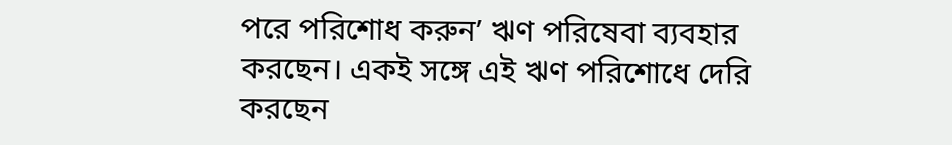পরে পরিশোধ করুন’ ঋণ পরিষেবা ব্যবহার করছেন। একই সঙ্গে এই ঋণ পরিশোধে দেরি করছেন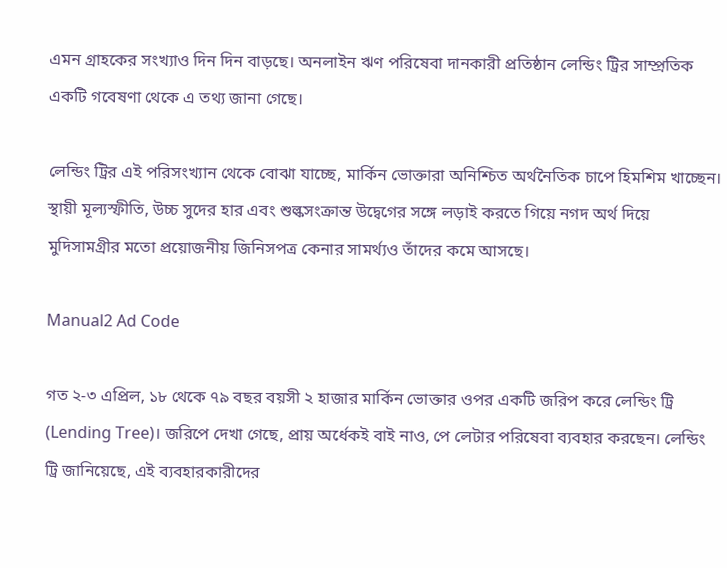এমন গ্রাহকের সংখ্যাও দিন দিন বাড়ছে। অনলাইন ঋণ পরিষেবা দানকারী প্রতিষ্ঠান লেন্ডিং ট্রির সাম্প্রতিক একটি গবেষণা থেকে এ তথ্য জানা গেছে।

লেন্ডিং ট্রির এই পরিসংখ্যান থেকে বোঝা যাচ্ছে, মার্কিন ভোক্তারা অনিশ্চিত অর্থনৈতিক চাপে হিমশিম খাচ্ছেন। স্থায়ী মূল্যস্ফীতি, উচ্চ সুদের হার এবং শুল্কসংক্রান্ত উদ্বেগের সঙ্গে লড়াই করতে গিয়ে নগদ অর্থ দিয়ে মুদিসামগ্রীর মতো প্রয়োজনীয় জিনিসপত্র কেনার সামর্থ্যও তাঁদের কমে আসছে।

Manual2 Ad Code

গত ২-৩ এপ্রিল, ১৮ থেকে ৭৯ বছর বয়সী ২ হাজার মার্কিন ভোক্তার ওপর একটি জরিপ করে লেন্ডিং ট্রি (Lending Tree)। জরিপে দেখা গেছে, প্রায় অর্ধেকই বাই নাও, পে লেটার পরিষেবা ব্যবহার করছেন। লেন্ডিং ট্রি জানিয়েছে, এই ব্যবহারকারীদের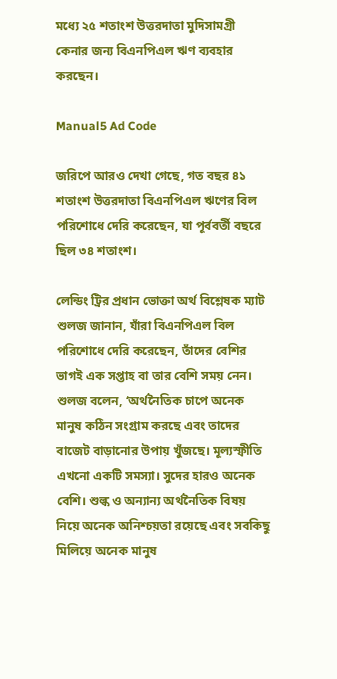মধ্যে ২৫ শতাংশ উত্তরদাতা মুদিসামগ্রী কেনার জন্য বিএনপিএল ঋণ ব্যবহার করছেন।

Manual5 Ad Code

জরিপে আরও দেখা গেছে, গত বছর ৪১ শতাংশ উত্তরদাতা বিএনপিএল ঋণের বিল পরিশোধে দেরি করেছেন, যা পূর্ববর্তী বছরে ছিল ৩৪ শতাংশ।

লেন্ডিং ট্রির প্রধান ভোক্তা অর্থ বিশ্লেষক ম্যাট শুলজ জানান, যাঁরা বিএনপিএল বিল পরিশোধে দেরি করেছেন, তাঁদের বেশির ভাগই এক সপ্তাহ বা তার বেশি সময় নেন। শুলজ বলেন, ‘অর্থনৈতিক চাপে অনেক মানুষ কঠিন সংগ্রাম করছে এবং তাদের বাজেট বাড়ানোর উপায় খুঁজছে। মূল্যস্ফীতি এখনো একটি সমস্যা। সুদের হারও অনেক বেশি। শুল্ক ও অন্যান্য অর্থনৈতিক বিষয় নিয়ে অনেক অনিশ্চয়তা রয়েছে এবং সবকিছু মিলিয়ে অনেক মানুষ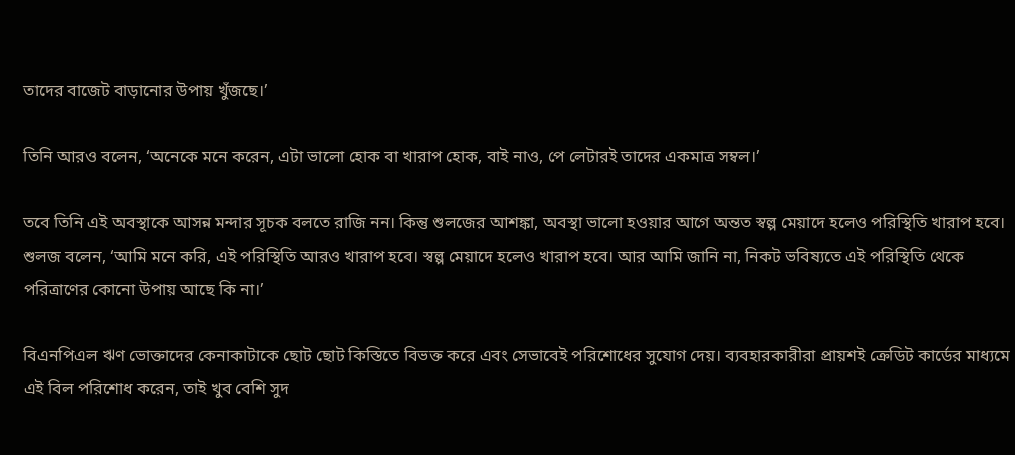তাদের বাজেট বাড়ানোর উপায় খুঁজছে।’

তিনি আরও বলেন, ‘অনেকে মনে করেন, এটা ভালো হোক বা খারাপ হোক, বাই নাও, পে লেটারই তাদের একমাত্র সম্বল।’

তবে তিনি এই অবস্থাকে আসন্ন মন্দার সূচক বলতে রাজি নন। কিন্তু শুলজের আশঙ্কা, অবস্থা ভালো হওয়ার আগে অন্তত স্বল্প মেয়াদে হলেও পরিস্থিতি খারাপ হবে। শুলজ বলেন, ‘আমি মনে করি, এই পরিস্থিতি আরও খারাপ হবে। স্বল্প মেয়াদে হলেও খারাপ হবে। আর আমি জানি না, নিকট ভবিষ্যতে এই পরিস্থিতি থেকে পরিত্রাণের কোনো উপায় আছে কি না।’

বিএনপিএল ঋণ ভোক্তাদের কেনাকাটাকে ছোট ছোট কিস্তিতে বিভক্ত করে এবং সেভাবেই পরিশোধের সুযোগ দেয়। ব্যবহারকারীরা প্রায়শই ক্রেডিট কার্ডের মাধ্যমে এই বিল পরিশোধ করেন, তাই খুব বেশি সুদ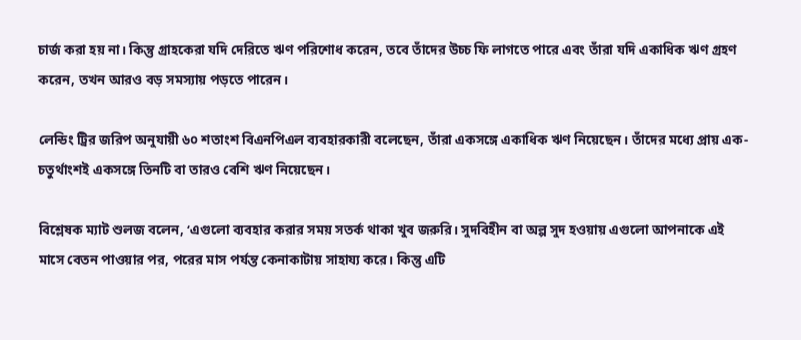চার্জ করা হয় না। কিন্তু গ্রাহকেরা যদি দেরিতে ঋণ পরিশোধ করেন, তবে তাঁদের উচ্চ ফি লাগতে পারে এবং তাঁরা যদি একাধিক ঋণ গ্রহণ করেন, তখন আরও বড় সমস্যায় পড়তে পারেন।

লেন্ডিং ট্রির জরিপ অনুযায়ী ৬০ শতাংশ বিএনপিএল ব্যবহারকারী বলেছেন, তাঁরা একসঙ্গে একাধিক ঋণ নিয়েছেন। তাঁদের মধ্যে প্রায় এক-চতুর্থাংশই একসঙ্গে তিনটি বা তারও বেশি ঋণ নিয়েছেন।

বিশ্লেষক ম্যাট শুলজ বলেন, ‘এগুলো ব্যবহার করার সময় সতর্ক থাকা খুব জরুরি। সুদবিহীন বা অল্প সুদ হওয়ায় এগুলো আপনাকে এই মাসে বেতন পাওয়ার পর, পরের মাস পর্যন্ত কেনাকাটায় সাহায্য করে। কিন্তু এটি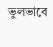ভুলভাবে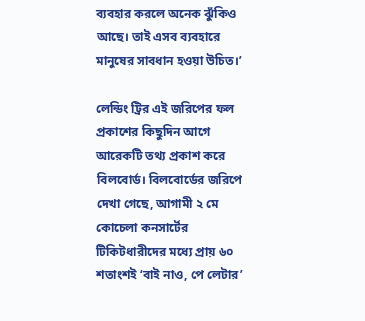ব্যবহার করলে অনেক ঝুঁকিও আছে। তাই এসব ব্যবহারে মানুষের সাবধান হওয়া উচিত।’

লেন্ডিং ট্রির এই জরিপের ফল প্রকাশের কিছুদিন আগে আরেকটি তথ্য প্রকাশ করে বিলবোর্ড। বিলবোর্ডের জরিপে দেখা গেছে, আগামী ২ মে কোচেলা কনসার্টের টিকিটধারীদের মধ্যে প্রায় ৬০ শতাংশই ‘বাই নাও, পে লেটার’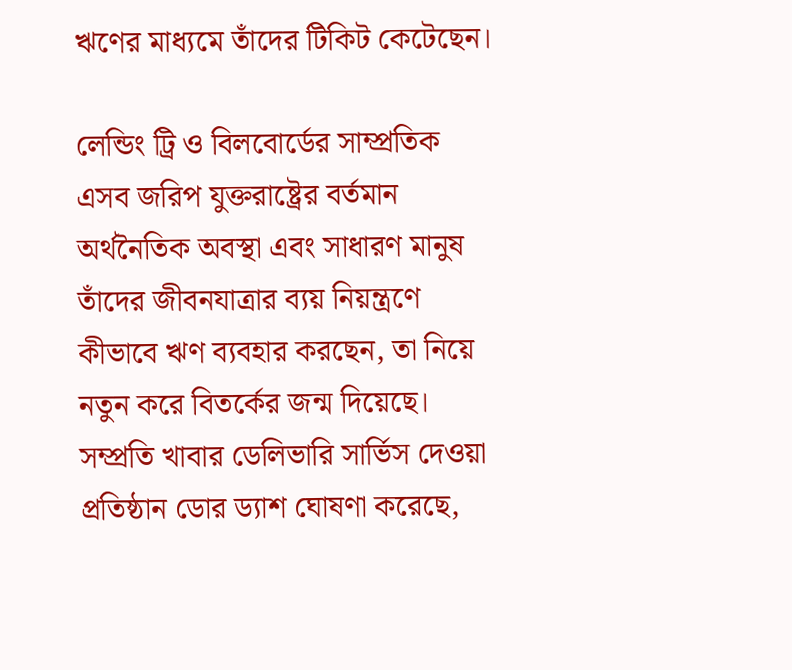ঋণের মাধ্যমে তাঁদের টিকিট কেটেছেন।

লেন্ডিং ট্রি ও বিলবোর্ডের সাম্প্রতিক এসব জরিপ যুক্তরাষ্ট্রের বর্তমান অর্থনৈতিক অবস্থা এবং সাধারণ মানুষ তাঁদের জীবনযাত্রার ব্যয় নিয়ন্ত্রণে কীভাবে ঋণ ব্যবহার করছেন, তা নিয়ে নতুন করে বিতর্কের জন্ম দিয়েছে। সম্প্রতি খাবার ডেলিভারি সার্ভিস দেওয়া প্রতিষ্ঠান ডোর ড্যাশ ঘোষণা করেছে,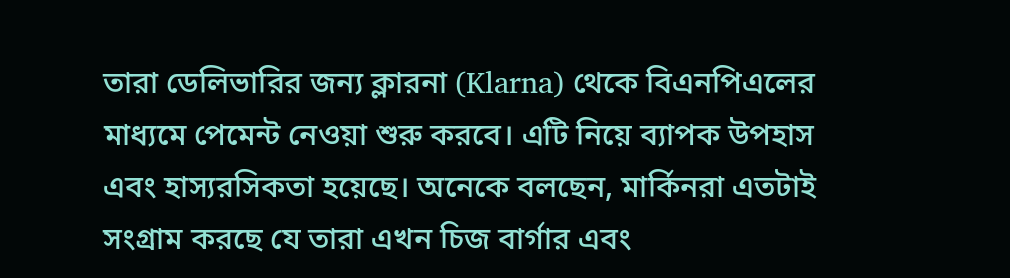তারা ডেলিভারির জন্য ক্লারনা (Klarna) থেকে বিএনপিএলের মাধ্যমে পেমেন্ট নেওয়া শুরু করবে। এটি নিয়ে ব্যাপক উপহাস এবং হাস্যরসিকতা হয়েছে। অনেকে বলছেন, মার্কিনরা এতটাই সংগ্রাম করছে যে তারা এখন চিজ বার্গার এবং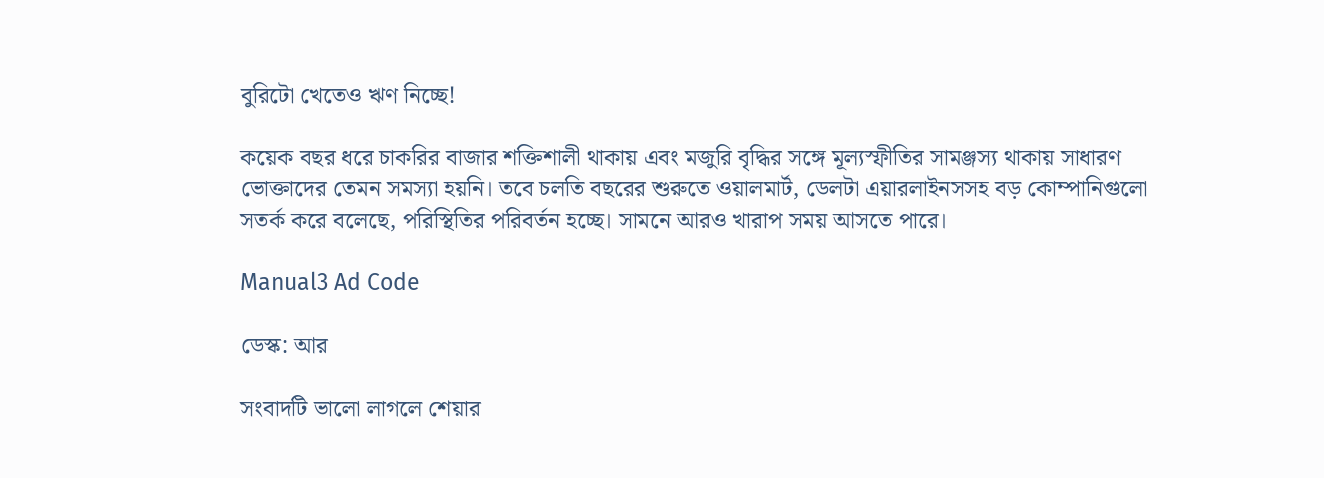বুরিটো খেতেও ঋণ নিচ্ছে!

কয়েক বছর ধরে চাকরির বাজার শক্তিশালী থাকায় এবং মজুরি বৃদ্ধির সঙ্গে মূল্যস্ফীতির সামঞ্জস্য থাকায় সাধারণ ভোক্তাদের তেমন সমস্যা হয়নি। তবে চলতি বছরের শুরুতে ওয়ালমার্ট, ডেলটা এয়ারলাইনসসহ বড় কোম্পানিগুলো সতর্ক করে বলেছে, পরিস্থিতির পরিবর্তন হচ্ছে। সামনে আরও খারাপ সময় আসতে পারে।

Manual3 Ad Code

ডেস্ক: আর

সংবাদটি ভালো লাগলে শেয়ার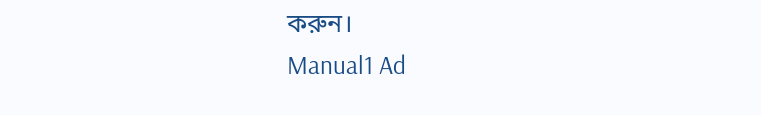করুন।
Manual1 Ad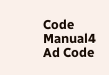Code
Manual4 Ad Code